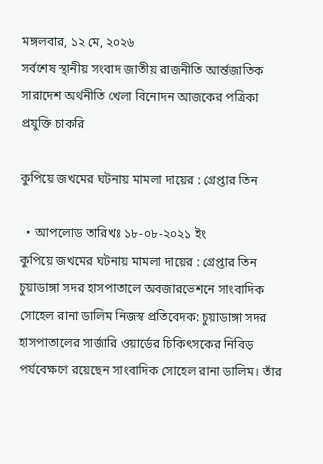মঙ্গলবার, ১২ মে, ২০২৬
সর্বশেষ স্থানীয় সংবাদ জাতীয় রাজনীতি আর্ন্তজাতিক সারাদেশ অর্থনীতি খেলা বিনোদন আজকের পত্রিকা প্রযুক্তি চাকরি

কুপিয়ে জখমের ঘটনায় মামলা দায়ের : গ্রেপ্তার তিন

  • আপলোড তারিখঃ ১৮-০৮-২০২১ ইং
কুপিয়ে জখমের ঘটনায় মামলা দায়ের : গ্রেপ্তার তিন
চুয়াডাঙ্গা সদর হাসপাতালে অবজারভেশনে সাংবাদিক সোহেল রানা ডালিম নিজস্ব প্রতিবেদক: চুয়াডাঙ্গা সদর হাসপাতালের সার্জারি ওয়ার্ডের চিকিৎসকের নিবিড় পর্যবেক্ষণে রয়েছেন সাংবাদিক সোহেল রানা ডালিম। তাঁর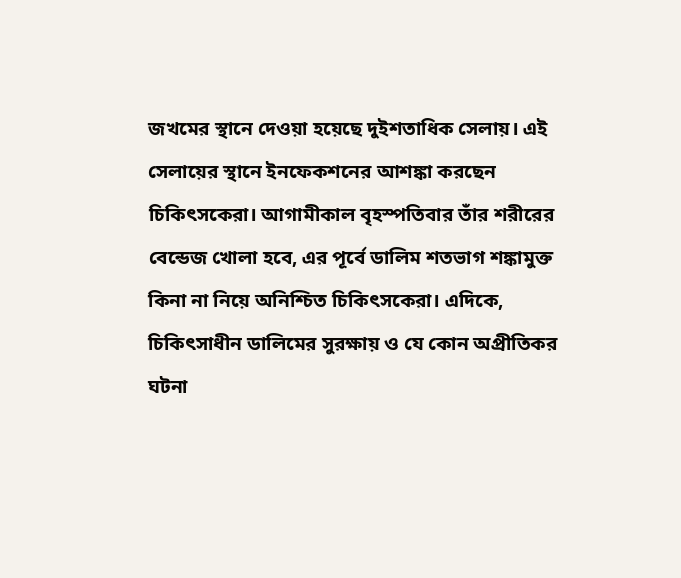জখমের স্থানে দেওয়া হয়েছে দুইশতাধিক সেলায়। এই সেলায়ের স্থানে ইনফেকশনের আশঙ্কা করছেন চিকিৎসকেরা। আগামীকাল বৃহস্পতিবার তাঁর শরীরের বেন্ডেজ খোলা হবে, এর পূর্বে ডালিম শতভাগ শঙ্কামুক্ত কিনা না নিয়ে অনিশ্চিত চিকিৎসকেরা। এদিকে, চিকিৎসাধীন ডালিমের সুরক্ষায় ও যে কোন অপ্রীতিকর ঘটনা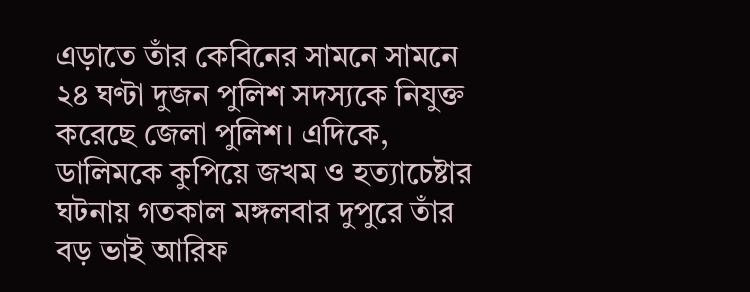এড়াতে তাঁর কেবিনের সামনে সামনে ২৪ ঘণ্টা দুজন পুলিশ সদস্যকে নিযুক্ত করেছে জেলা পুলিশ। এদিকে, ডালিমকে কুপিয়ে জখম ও হত্যাচেষ্টার ঘটনায় গতকাল মঙ্গলবার দুপুরে তাঁর বড় ভাই আরিফ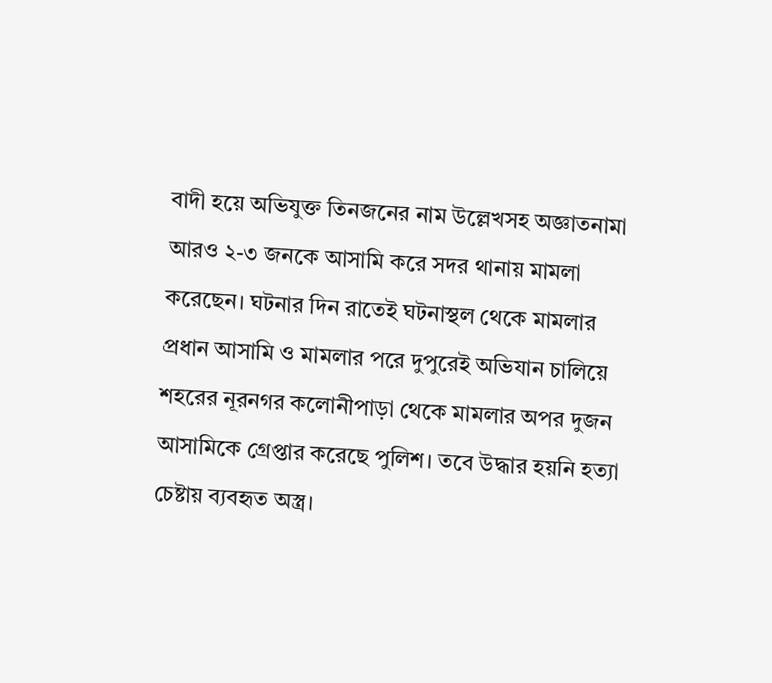বাদী হয়ে অভিযুক্ত তিনজনের নাম উল্লেখসহ অজ্ঞাতনামা আরও ২-৩ জনকে আসামি করে সদর থানায় মামলা করেছেন। ঘটনার দিন রাতেই ঘটনাস্থল থেকে মামলার প্রধান আসামি ও মামলার পরে দুপুরেই অভিযান চালিয়ে শহরের নূরনগর কলোনীপাড়া থেকে মামলার অপর দুজন আসামিকে গ্রেপ্তার করেছে পুলিশ। তবে উদ্ধার হয়নি হত্যা চেষ্টায় ব্যবহৃত অস্ত্র।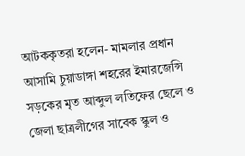আটককৃতরা হলেন- মামলার প্রধান আসামি চুয়াডাঙ্গা শহরের ইমারজেন্সি সড়কের মৃত আব্দুল লতিফের ছেলে ও জেলা ছাত্রলীগের সাবেক স্কুল ও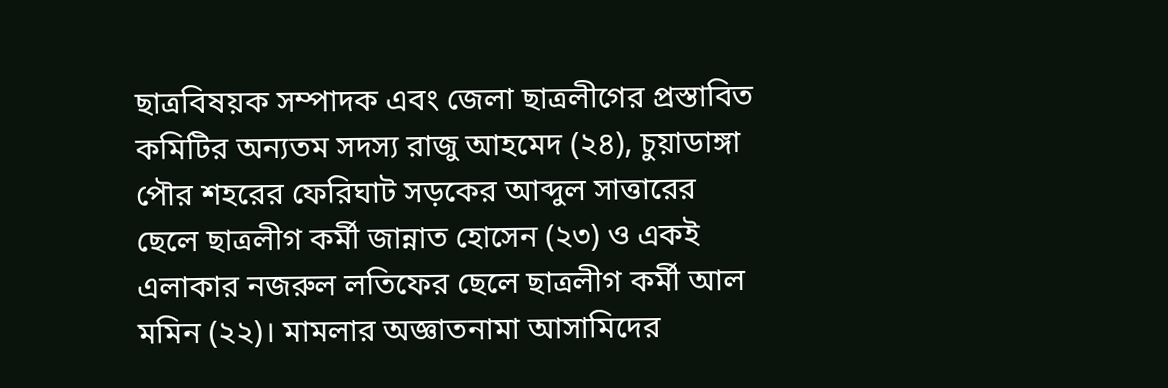ছাত্রবিষয়ক সম্পাদক এবং জেলা ছাত্রলীগের প্রস্তাবিত কমিটির অন্যতম সদস্য রাজু আহমেদ (২৪), চুয়াডাঙ্গা পৌর শহরের ফেরিঘাট সড়কের আব্দুল সাত্তারের ছেলে ছাত্রলীগ কর্মী জান্নাত হোসেন (২৩) ও একই এলাকার নজরুল লতিফের ছেলে ছাত্রলীগ কর্মী আল মমিন (২২)। মামলার অজ্ঞাতনামা আসামিদের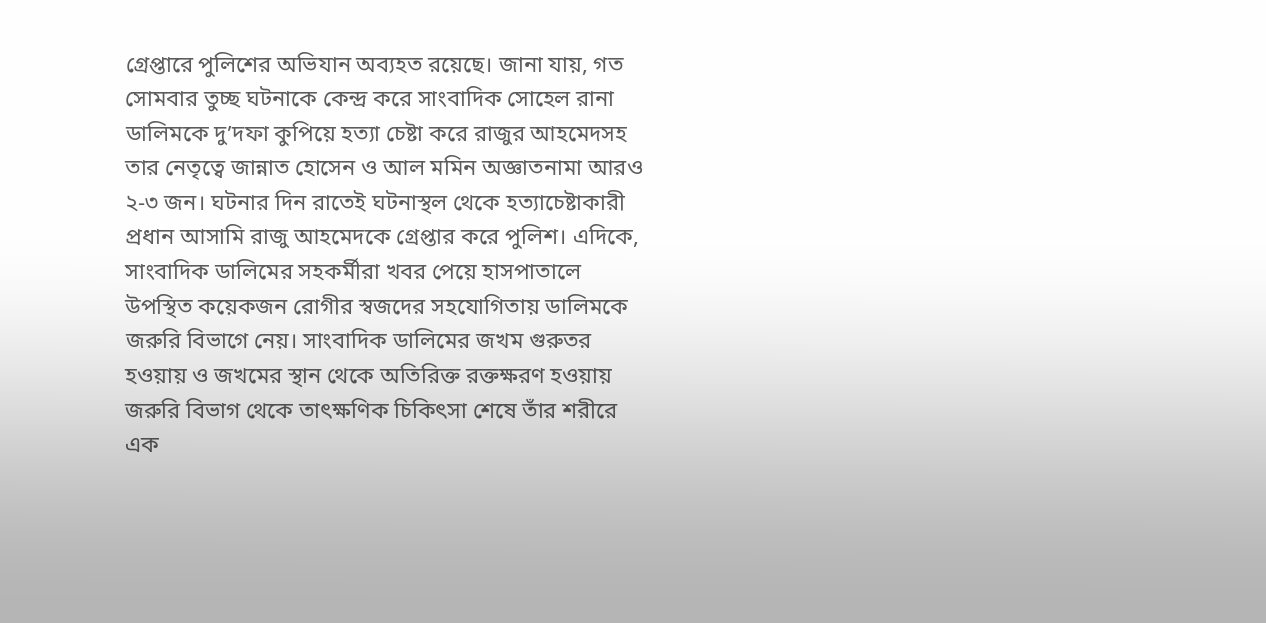গ্রেপ্তারে পুলিশের অভিযান অব্যহত রয়েছে। জানা যায়, গত সোমবার তুচ্ছ ঘটনাকে কেন্দ্র করে সাংবাদিক সোহেল রানা ডালিমকে দু’দফা কুপিয়ে হত্যা চেষ্টা করে রাজুর আহমেদসহ তার নেতৃত্বে জান্নাত হোসেন ও আল মমিন অজ্ঞাতনামা আরও ২-৩ জন। ঘটনার দিন রাতেই ঘটনাস্থল থেকে হত্যাচেষ্টাকারী প্রধান আসামি রাজু আহমেদকে গ্রেপ্তার করে পুলিশ। এদিকে, সাংবাদিক ডালিমের সহকর্মীরা খবর পেয়ে হাসপাতালে উপস্থিত কয়েকজন রোগীর স্বজদের সহযোগিতায় ডালিমকে জরুরি বিভাগে নেয়। সাংবাদিক ডালিমের জখম গুরুতর হওয়ায় ও জখমের স্থান থেকে অতিরিক্ত রক্তক্ষরণ হওয়ায় জরুরি বিভাগ থেকে তাৎক্ষণিক চিকিৎসা শেষে তাঁর শরীরে এক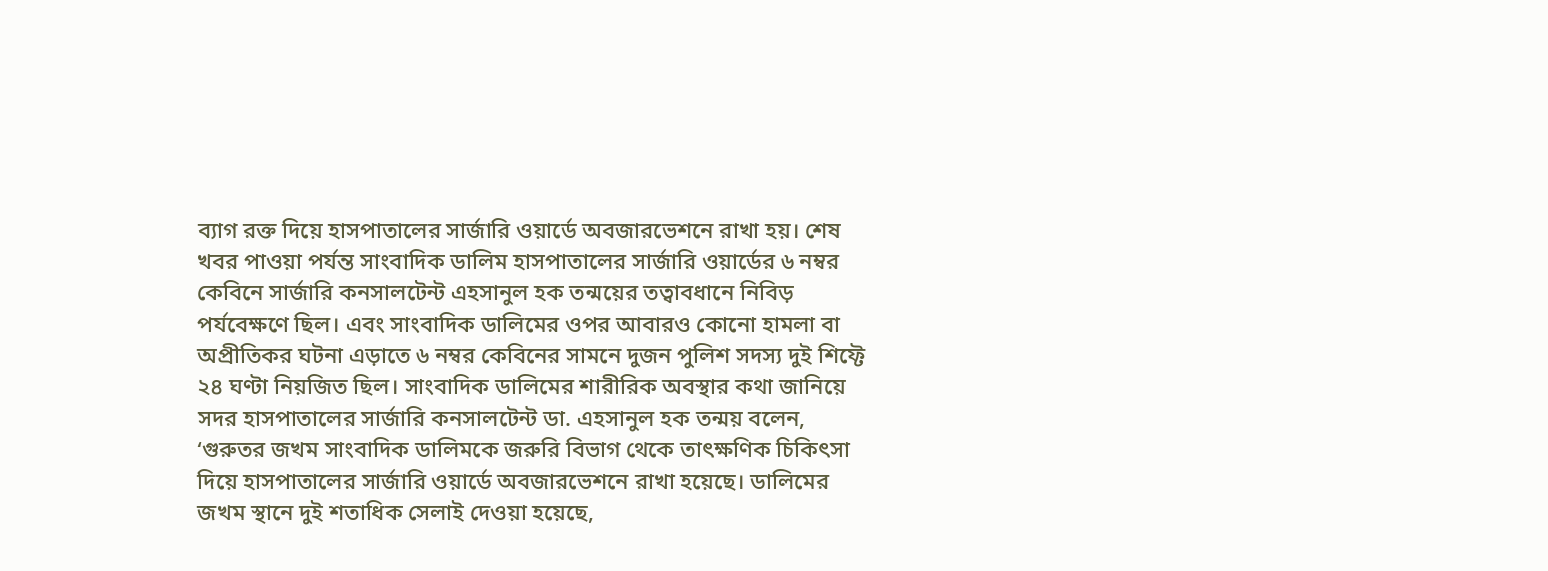ব্যাগ রক্ত দিয়ে হাসপাতালের সার্জারি ওয়ার্ডে অবজারভেশনে রাখা হয়। শেষ খবর পাওয়া পর্যন্ত সাংবাদিক ডালিম হাসপাতালের সার্জারি ওয়ার্ডের ৬ নম্বর কেবিনে সার্জারি কনসালটেন্ট এহসানুল হক তন্ময়ের তত্বাবধানে নিবিড় পর্যবেক্ষণে ছিল। এবং সাংবাদিক ডালিমের ওপর আবারও কোনো হামলা বা অপ্রীতিকর ঘটনা এড়াতে ৬ নম্বর কেবিনের সামনে দুজন পুলিশ সদস্য দুই শিফ্টে ২৪ ঘণ্টা নিয়জিত ছিল। সাংবাদিক ডালিমের শারীরিক অবস্থার কথা জানিয়ে সদর হাসপাতালের সার্জারি কনসালটেন্ট ডা. এহসানুল হক তন্ময় বলেন, ‘গুরুতর জখম সাংবাদিক ডালিমকে জরুরি বিভাগ থেকে তাৎক্ষণিক চিকিৎসা দিয়ে হাসপাতালের সার্জারি ওয়ার্ডে অবজারভেশনে রাখা হয়েছে। ডালিমের জখম স্থানে দুই শতাধিক সেলাই দেওয়া হয়েছে,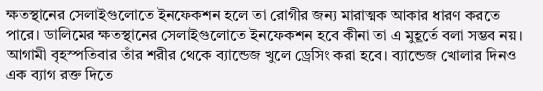ক্ষতস্থানের সেলাইগুলোতে ইনফেকশন হলে তা রোগীর জন্য মারাত্মক আকার ধারণ করতে পারে। ডালিমের ক্ষতস্থানের সেলাইগুলোতে ইনফেকশন হবে কীনা তা এ মুহূর্তে বলা সম্ভব নয়। আগামী বৃহস্পতিবার তাঁর শরীর থেকে ব্যান্ডেজ খুলে ড্রেসিং করা হবে। ব্যান্ডেজ খোলার দিনও এক ব্যাগ রক্ত দিতে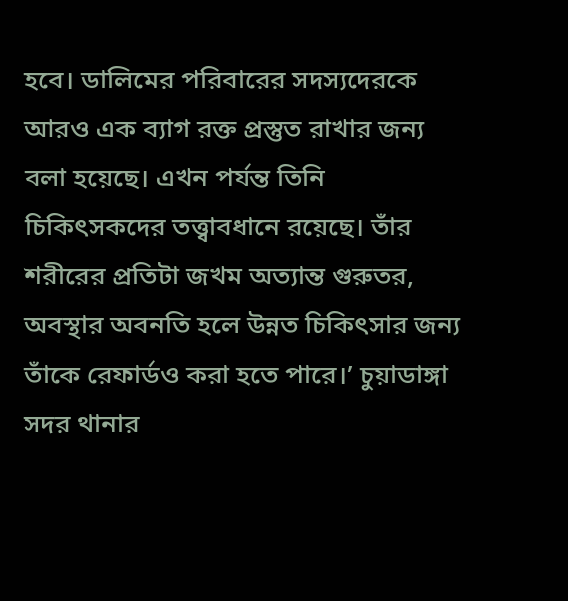হবে। ডালিমের পরিবারের সদস্যদেরকে আরও এক ব্যাগ রক্ত প্রস্তুত রাখার জন্য বলা হয়েছে। এখন পর্যন্ত তিনি চিকিৎসকদের তত্ত্বাবধানে রয়েছে। তাঁর শরীরের প্রতিটা জখম অত্যান্ত গুরুতর, অবস্থার অবনতি হলে উন্নত চিকিৎসার জন্য তাঁকে রেফার্ডও করা হতে পারে।’ চুয়াডাঙ্গা সদর থানার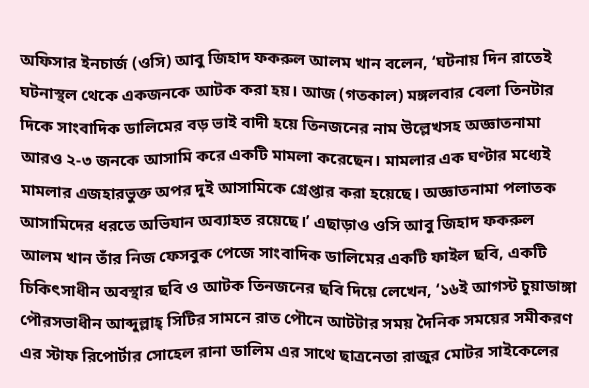অফিসার ইনচার্জ (ওসি) আবু জিহাদ ফকরুল আলম খান বলেন, ‘ঘটনায় দিন রাতেই ঘটনাস্থল থেকে একজনকে আটক করা হয়। আজ (গতকাল) মঙ্গলবার বেলা তিনটার দিকে সাংবাদিক ডালিমের বড় ভাই বাদী হয়ে তিনজনের নাম উল্লেখসহ অজ্ঞাতনামা আরও ২-৩ জনকে আসামি করে একটি মামলা করেছেন। মামলার এক ঘণ্টার মধ্যেই মামলার এজহারভুক্ত অপর দুই আসামিকে গ্রেপ্তার করা হয়েছে। অজ্ঞাতনামা পলাতক আসামিদের ধরতে অভিযান অব্যাহত রয়েছে।’ এছাড়াও ওসি আবু জিহাদ ফকরুল আলম খান তাঁর নিজ ফেসবুক পেজে সাংবাদিক ডালিমের একটি ফাইল ছবি, একটি চিকিৎসাধীন অবস্থার ছবি ও আটক তিনজনের ছবি দিয়ে লেখেন, ‘১৬ই আগস্ট চুয়াডাঙ্গা পৌরসভাধীন আব্দুল্লাহ্ সিটির সামনে রাত পৌনে আটটার সময় দৈনিক সময়ের সমীকরণ এর স্টাফ রিপোর্টার সোহেল রানা ডালিম এর সাথে ছাত্রনেতা রাজুর মোটর সাইকেলের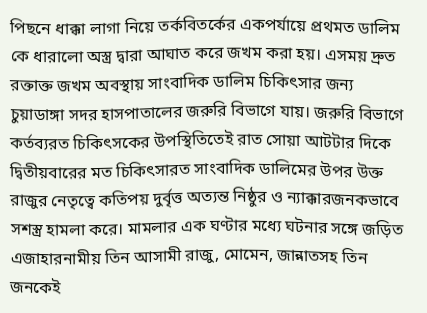পিছনে ধাক্কা লাগা নিয়ে তর্কবিতর্কের একপর্যায়ে প্রথমত ডালিম কে ধারালো অস্ত্র দ্বারা আঘাত করে জখম করা হয়। এসময় দ্রুত রক্তাক্ত জখম অবস্থায় সাংবাদিক ডালিম চিকিৎসার জন্য চুয়াডাঙ্গা সদর হাসপাতালের জরুরি বিভাগে যায়। জরুরি বিভাগে কর্তব্যরত চিকিৎসকের উপস্থিতিতেই রাত সোয়া আটটার দিকে দ্বিতীয়বারের মত চিকিৎসারত সাংবাদিক ডালিমের উপর উক্ত রাজুর নেতৃত্বে কতিপয় দুর্বৃত্ত অত্যন্ত নিষ্ঠুর ও ন্যাক্কারজনকভাবে সশস্ত্র হামলা করে। মামলার এক ঘণ্টার মধ্যে ঘটনার সঙ্গে জড়িত এজাহারনামীয় তিন আসামী রাজু, মোমেন, জান্নাতসহ তিন জনকেই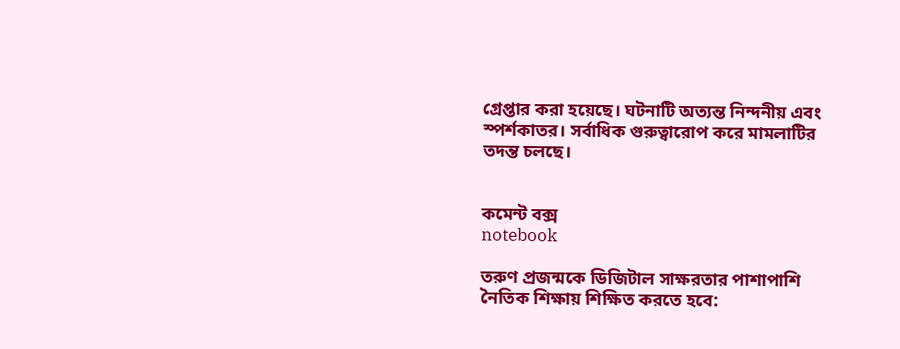গ্রেপ্তার করা হয়েছে। ঘটনাটি অত্যন্ত নিন্দনীয় এবং স্পর্শকাতর। সর্বাধিক গুরুত্বারোপ করে মামলাটির তদন্ত চলছে।


কমেন্ট বক্স
notebook

তরুণ প্রজন্মকে ডিজিটাল সাক্ষরতার পাশাপাশি নৈতিক শিক্ষায় শিক্ষিত করতে হবে: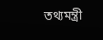তথ্যমন্ত্রী